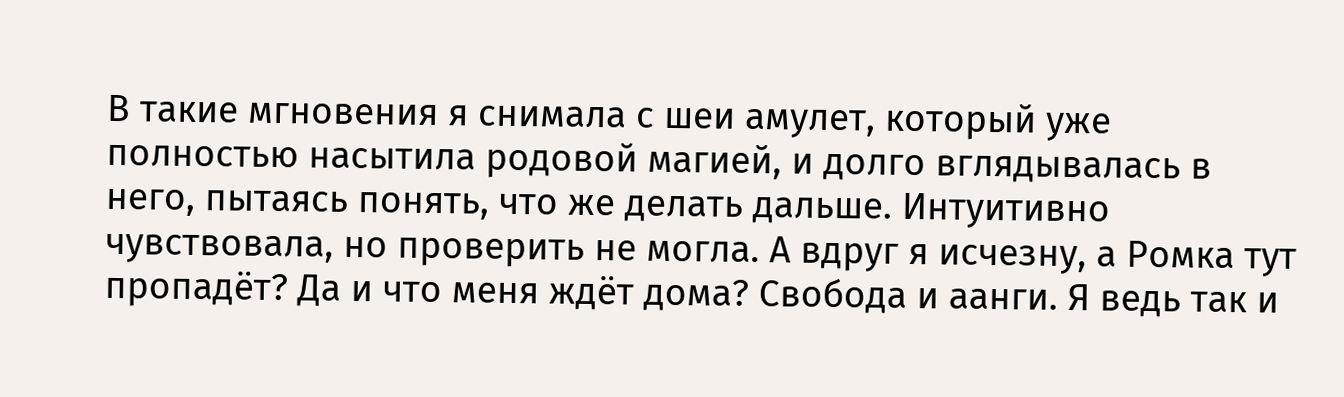В такие мгновения я снимала с шеи амулет, который уже полностью насытила родовой магией, и долго вглядывалась в него, пытаясь понять, что же делать дальше. Интуитивно чувствовала, но проверить не могла. А вдруг я исчезну, а Ромка тут пропадёт? Да и что меня ждёт дома? Свобода и аанги. Я ведь так и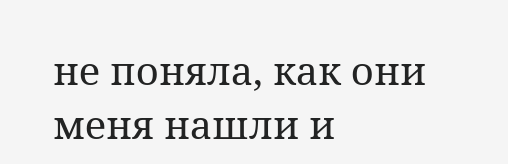не поняла, как они меня нашли и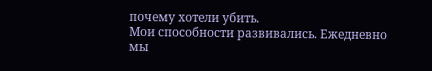почему хотели убить.
Мои способности развивались. Ежедневно мы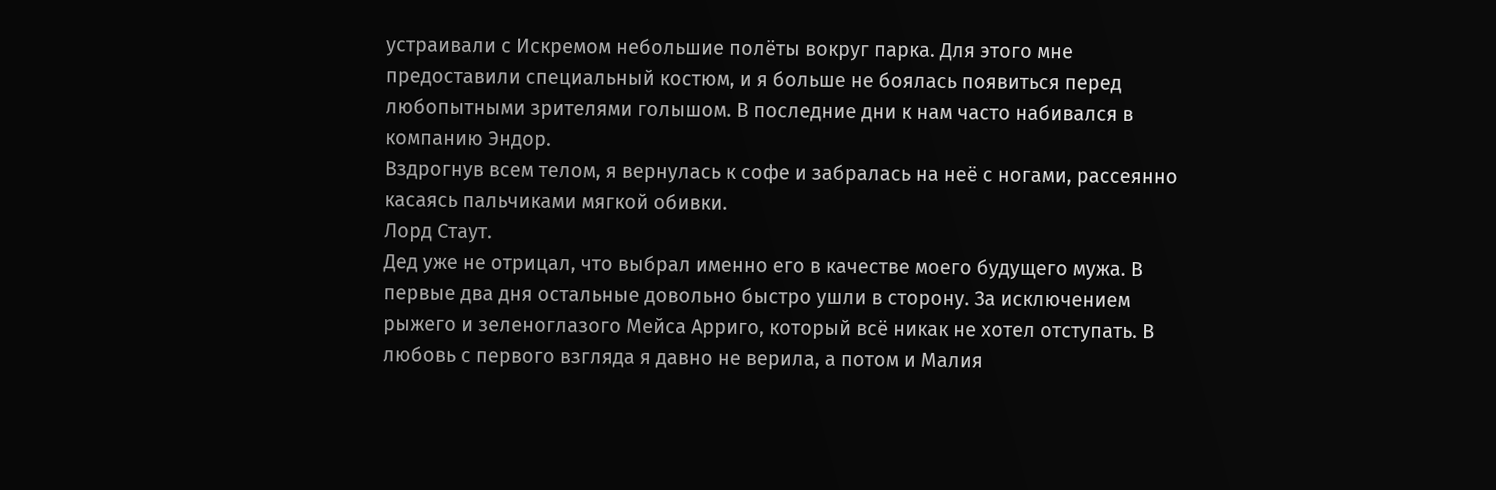устраивали с Искремом небольшие полёты вокруг парка. Для этого мне предоставили специальный костюм, и я больше не боялась появиться перед любопытными зрителями голышом. В последние дни к нам часто набивался в компанию Эндор.
Вздрогнув всем телом, я вернулась к софе и забралась на неё с ногами, рассеянно касаясь пальчиками мягкой обивки.
Лорд Стаут.
Дед уже не отрицал, что выбрал именно его в качестве моего будущего мужа. В первые два дня остальные довольно быстро ушли в сторону. За исключением рыжего и зеленоглазого Мейса Арриго, который всё никак не хотел отступать. В любовь с первого взгляда я давно не верила, а потом и Малия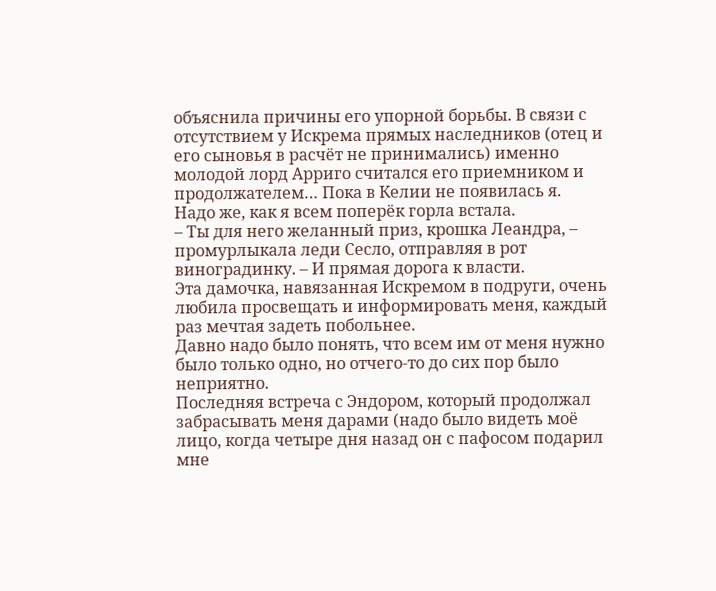объяснила причины его упорной борьбы. В связи с отсутствием у Искрема прямых наследников (отец и его сыновья в расчёт не принимались) именно молодой лорд Арриго считался его приемником и продолжателем… Пока в Келии не появилась я.
Надо же, как я всем поперёк горла встала.
– Ты для него желанный приз, крошка Леандра, – промурлыкала леди Сесло, отправляя в рот виноградинку. – И прямая дорога к власти.
Эта дамочка, навязанная Искремом в подруги, очень любила просвещать и информировать меня, каждый раз мечтая задеть побольнее.
Давно надо было понять, что всем им от меня нужно было только одно, но отчего-то до сих пор было неприятно.
Последняя встреча с Эндором, который продолжал забрасывать меня дарами (надо было видеть моё лицо, когда четыре дня назад он с пафосом подарил мне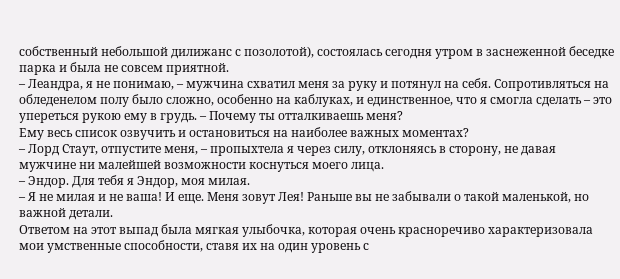собственный небольшой дилижанс с позолотой), состоялась сегодня утром в заснеженной беседке парка и была не совсем приятной.
– Леандра, я не понимаю, – мужчина схватил меня за руку и потянул на себя. Сопротивляться на обледенелом полу было сложно, особенно на каблуках, и единственное, что я смогла сделать – это упереться рукою ему в грудь. – Почему ты отталкиваешь меня?
Ему весь список озвучить и остановиться на наиболее важных моментах?
– Лорд Стаут, отпустите меня, – пропыхтела я через силу, отклоняясь в сторону, не давая мужчине ни малейшей возможности коснуться моего лица.
– Эндор. Для тебя я Эндор, моя милая.
– Я не милая и не ваша! И еще. Меня зовут Лея! Раньше вы не забывали о такой маленькой, но важной детали.
Ответом на этот выпад была мягкая улыбочка, которая очень красноречиво характеризовала мои умственные способности, ставя их на один уровень с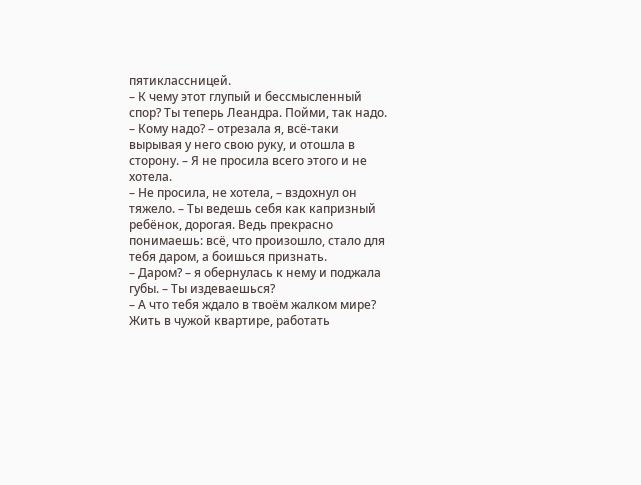пятиклассницей.
– К чему этот глупый и бессмысленный спор? Ты теперь Леандра. Пойми, так надо.
– Кому надо? – отрезала я, всё-таки вырывая у него свою руку, и отошла в сторону. – Я не просила всего этого и не хотела.
– Не просила, не хотела, – вздохнул он тяжело. – Ты ведешь себя как капризный ребёнок, дорогая. Ведь прекрасно понимаешь: всё, что произошло, стало для тебя даром, а боишься признать.
– Даром? – я обернулась к нему и поджала губы. – Ты издеваешься?
– А что тебя ждало в твоём жалком мире? Жить в чужой квартире, работать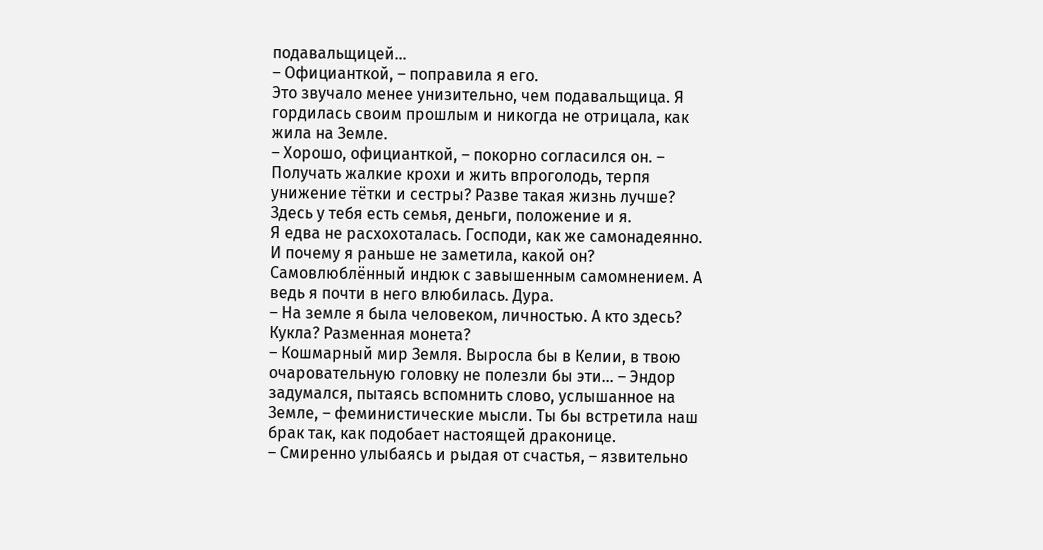подавальщицей...
– Официанткой, – поправила я его.
Это звучало менее унизительно, чем подавальщица. Я гордилась своим прошлым и никогда не отрицала, как жила на Земле.
– Хорошо, официанткой, – покорно согласился он. – Получать жалкие крохи и жить впроголодь, терпя унижение тётки и сестры? Разве такая жизнь лучше? Здесь у тебя есть семья, деньги, положение и я.
Я едва не расхохоталась. Господи, как же самонадеянно. И почему я раньше не заметила, какой он? Самовлюблённый индюк с завышенным самомнением. А ведь я почти в него влюбилась. Дура.
– На земле я была человеком, личностью. А кто здесь? Кукла? Разменная монета?
– Кошмарный мир Земля. Выросла бы в Келии, в твою очаровательную головку не полезли бы эти… – Эндор задумался, пытаясь вспомнить слово, услышанное на Земле, – феминистические мысли. Ты бы встретила наш брак так, как подобает настоящей драконице.
– Смиренно улыбаясь и рыдая от счастья, – язвительно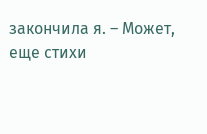закончила я. – Может, еще стихи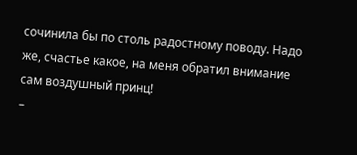сочинила бы по столь радостному поводу. Надо же, счастье какое, на меня обратил внимание сам воздушный принц!
–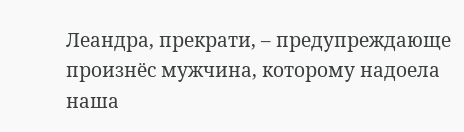Леандра, прекрати, – предупреждающе произнёс мужчина, которому надоела наша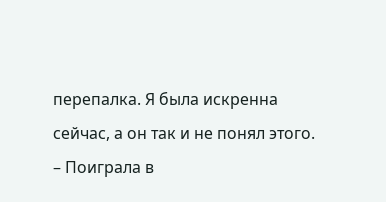перепалка. Я была искренна сейчас, а он так и не понял этого. – Поиграла в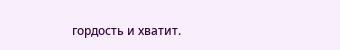гордость и хватит.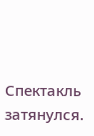Спектакль затянулся.